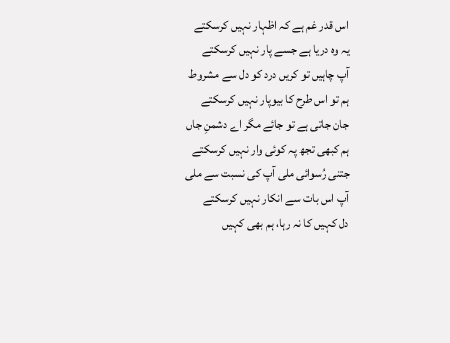اس قدر غم ہے کہ اظہار نہیں کرسکتے
یہ وہ دریا ہے جسے پار نہیں کرسکتے
آپ چاہیں تو کریں درد کو دل سے مشروط
ہم تو اس طرح کا بیوپار نہیں کرسکتے
جان جاتی ہے تو جائے مگر اے دشمنِ جاں
ہم کبھی تجھ پہ کوئی وار نہیں کرسکتے
جتنی رُسوائی ملی آپ کی نسبت سے ملی
آپ اس بات سے انکار نہیں کرسکتے
دل کہیں کا نہ رہا، ہم بھی کہیں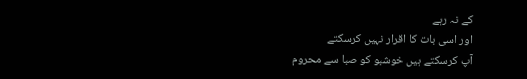کے نہ رہے
اور اسی بات کا اقرار نہیں کرسکتے
آپ کرسکتے ہیں خوشبو کو صبا سے محروم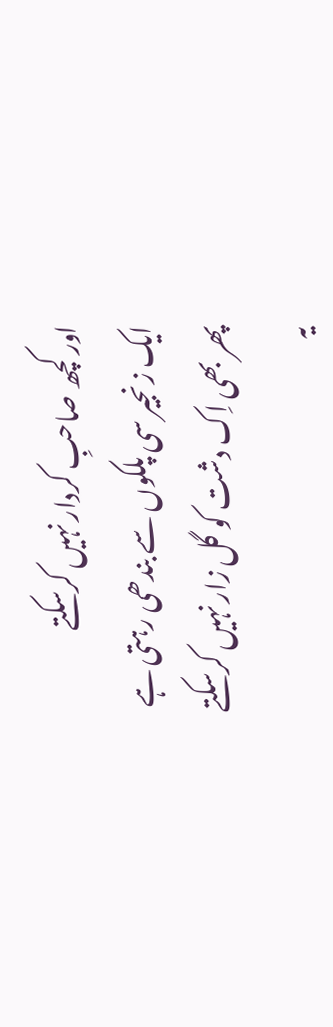اور کچھ صاحبِ کردار نہیں کرسکتے
ایک زنجیر سی پلکوں سے بندھی رہتی ہے
پھر بھی اِک دشت کو گل زار نہیں کرسکتے
یہ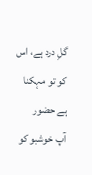گلِ درد ہے، اس کو تو مہکنا ہے حضور
آپ خوشبو کو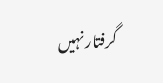گرفتار نہیں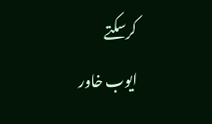کرسکتے
ایوب خاور